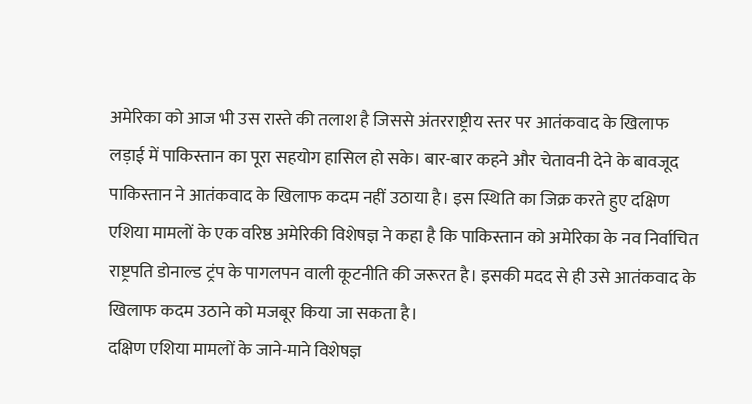अमेरिका को आज भी उस रास्ते की तलाश है जिससे अंतरराष्ट्रीय स्तर पर आतंकवाद के खिलाफ लड़ाई में पाकिस्तान का पूरा सहयोग हासिल हो सके। बार-बार कहने और चेतावनी देने के बावजूद पाकिस्तान ने आतंकवाद के खिलाफ कदम नहीं उठाया है। इस स्थिति का जिक्र करते हुए दक्षिण एशिया मामलों के एक वरिष्ठ अमेरिकी विशेषज्ञ ने कहा है कि पाकिस्तान को अमेरिका के नव निर्वाचित राष्ट्रपति डोनाल्ड ट्रंप के पागलपन वाली कूटनीति की जरूरत है। इसकी मदद से ही उसे आतंकवाद के खिलाफ कदम उठाने को मजबूर किया जा सकता है।
दक्षिण एशिया मामलों के जाने-माने विशेषज्ञ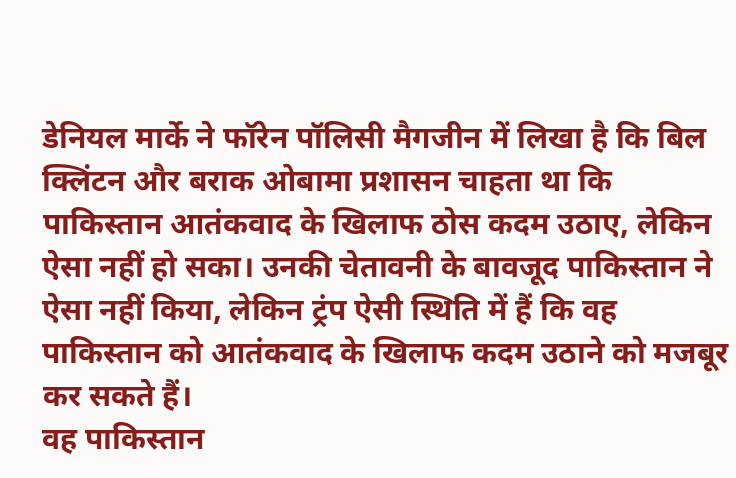डेनियल मार्के ने फॉरेन पॉलिसी मैगजीन में लिखा है कि बिल क्लिंटन और बराक ओबामा प्रशासन चाहता था कि पाकिस्तान आतंकवाद के खिलाफ ठोस कदम उठाए, लेकिन ऐसा नहीं हो सका। उनकी चेतावनी के बावजूद पाकिस्तान ने ऐसा नहीं किया, लेकिन ट्रंप ऐसी स्थिति में हैं कि वह पाकिस्तान को आतंकवाद के खिलाफ कदम उठाने को मजबूर कर सकते हैं।
वह पाकिस्तान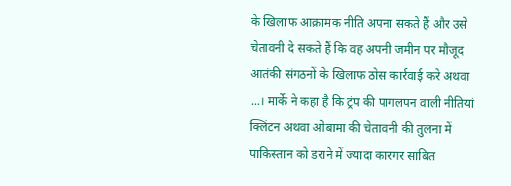के खिलाफ आक्रामक नीति अपना सकते हैं और उसे चेतावनी दे सकते हैं कि वह अपनी जमीन पर मौजूद आतंकी संगठनों के खिलाफ ठोस कार्रवाई करे अथवा ...। मार्के ने कहा है कि ट्रंप की पागलपन वाली नीतियां क्लिंटन अथवा ओबामा की चेतावनी की तुलना में पाकिस्तान को डराने में ज्यादा कारगर साबित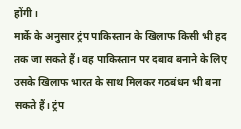होंगी।
मार्के के अनुसार ट्रंप पाकिस्तान के खिलाफ किसी भी हद तक जा सकते हैं। वह पाकिस्तान पर दबाव बनाने के लिए उसके खिलाफ भारत के साथ मिलकर गठबंधन भी बना सकते हैं। ट्रंप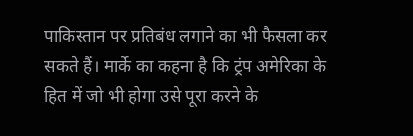पाकिस्तान पर प्रतिबंध लगाने का भी फैसला कर सकते हैं। मार्के का कहना है कि ट्रंप अमेरिका के हित में जो भी होगा उसे पूरा करने के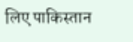लिए पाकिस्तान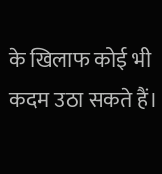के खिलाफ कोई भी कदम उठा सकते हैं।